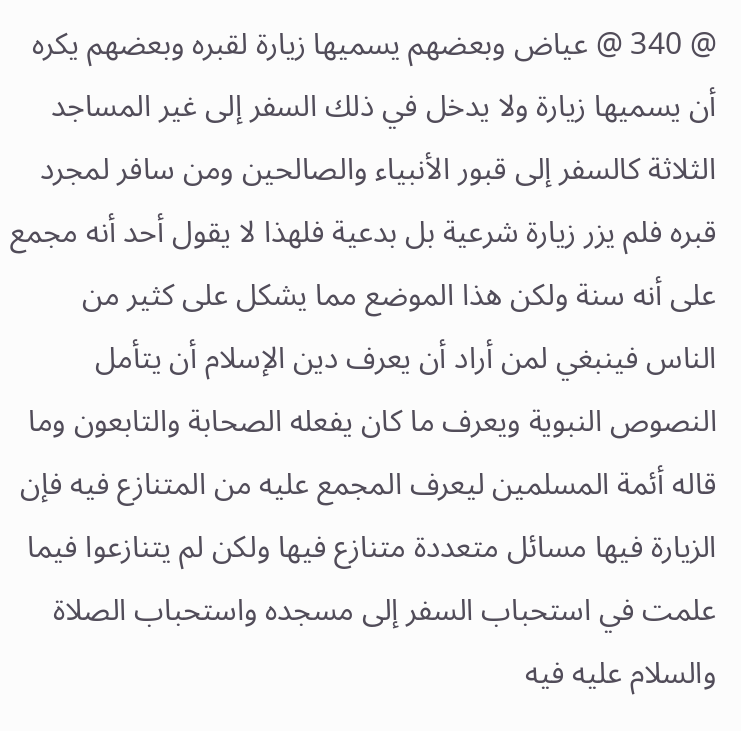@ 340 @ عياض وبعضهم يسميها زيارة لقبره وبعضهم يكره أن يسميها زيارة ولا يدخل في ذلك السفر إلى غير المساجد الثلاثة كالسفر إلى قبور الأنبياء والصالحين ومن سافر لمجرد قبره فلم يزر زيارة شرعية بل بدعية فلهذا لا يقول أحد أنه مجمع على أنه سنة ولكن هذا الموضع مما يشكل على كثير من الناس فينبغي لمن أراد أن يعرف دين الإسلام أن يتأمل النصوص النبوية ويعرف ما كان يفعله الصحابة والتابعون وما قاله أئمة المسلمين ليعرف المجمع عليه من المتنازع فيه فإن الزيارة فيها مسائل متعددة متنازع فيها ولكن لم يتنازعوا فيما علمت في استحباب السفر إلى مسجده واستحباب الصلاة والسلام عليه فيه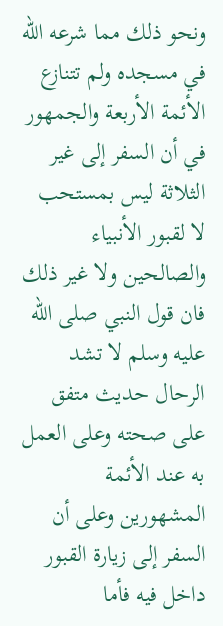ونحو ذلك مما شرعه الله في مسجده ولم تتنازع الأئمة الأربعة والجمهور في أن السفر إلى غير الثلاثة ليس بمستحب لا لقبور الأنبياء والصالحين ولا غير ذلك فان قول النبي صلى الله عليه وسلم لا تشد الرحال حديث متفق على صحته وعلى العمل به عند الأئمة المشهورين وعلى أن السفر إلى زيارة القبور داخل فيه فأما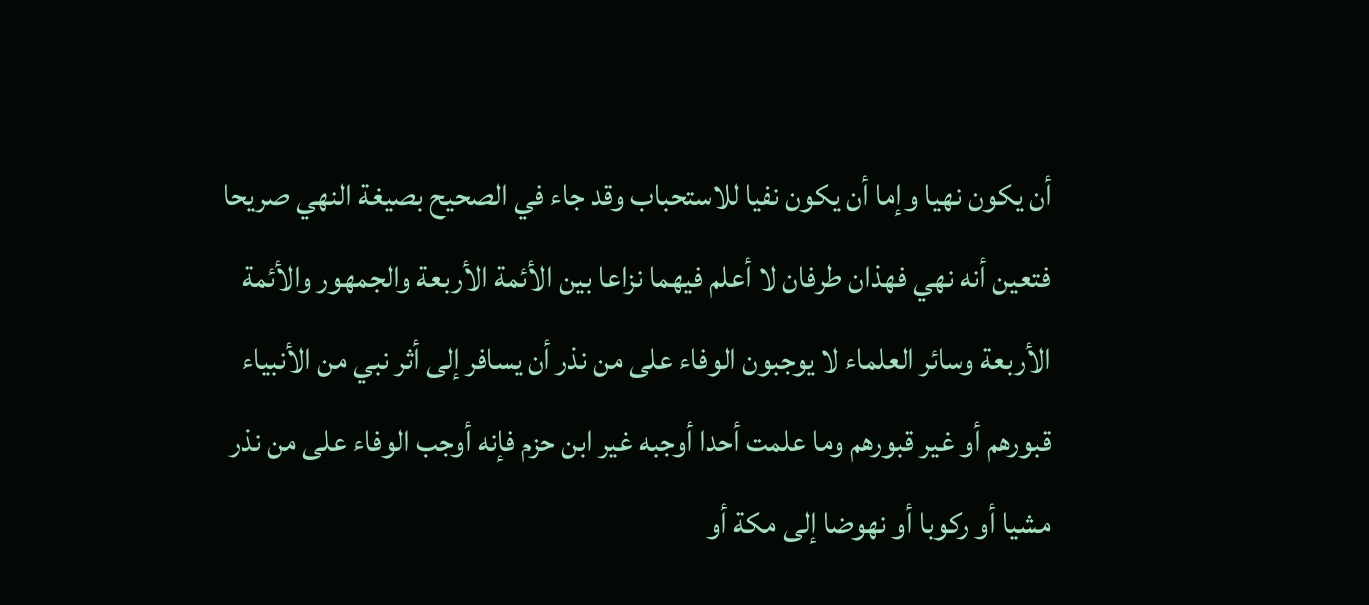أن يكون نهيا وإما أن يكون نفيا للاستحباب وقد جاء في الصحيح بصيغة النهي صريحا فتعين أنه نهي فهذان طرفان لا أعلم فيهما نزاعا بين الأئمة الأربعة والجمهور والأئمة الأربعة وسائر العلماء لا يوجبون الوفاء على من نذر أن يسافر إلى أثر نبي من الأنبياء قبورهم أو غير قبورهم وما علمت أحدا أوجبه غير ابن حزم فإنه أوجب الوفاء على من نذر مشيا أو ركوبا أو نهوضا إلى مكة أو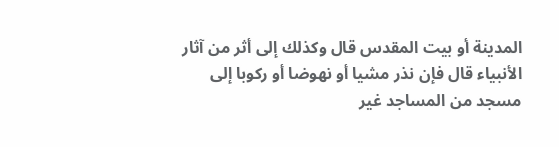المدينة أو بيت المقدس قال وكذلك إلى أثر من آثار الأنبياء قال فإن نذر مشيا أو نهوضا أو ركوبا إلى مسجد من المساجد غير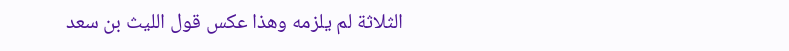الثلاثة لم يلزمه وهذا عكس قول الليث بن سعد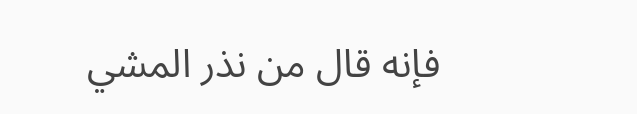فإنه قال من نذر المشي